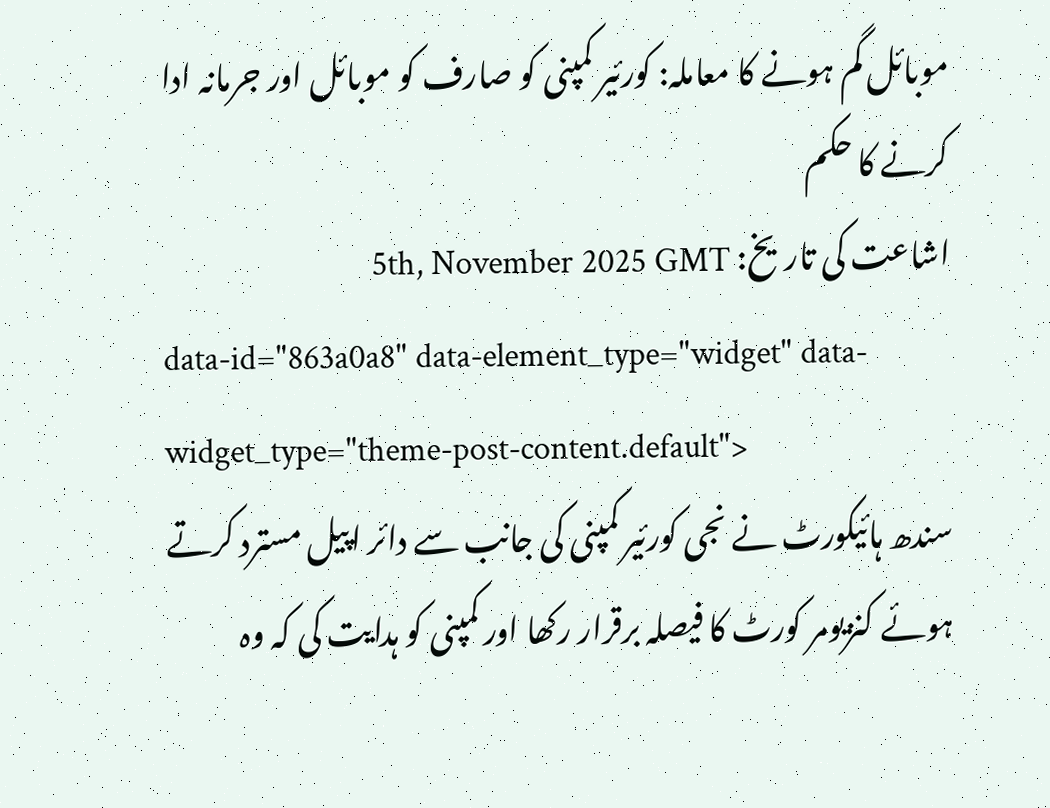موبائل گم ہونے کا معاملہ: کورئیر کمپنی کو صارف کو موبائل اور جرمانہ ادا کرنے کا حکم
اشاعت کی تاریخ: 5th, November 2025 GMT
data-id="863a0a8" data-element_type="widget" data-widget_type="theme-post-content.default">
سندھ ہائیکورٹ نے نجی کورئیر کمپنی کی جانب سے دائر اپیل مسترد کرتے ہوئے کنزیومر کورٹ کا فیصلہ برقرار رکھا اور کمپنی کو ہدایت کی کہ وہ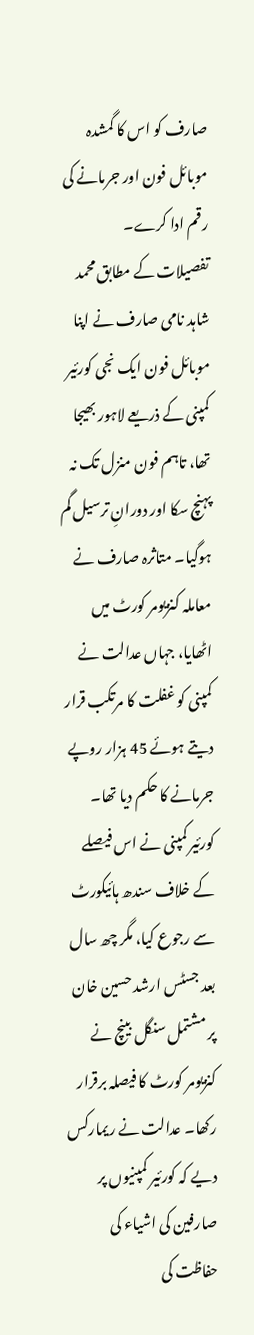صارف کو اس کا گمشدہ موبائل فون اور جرمانے کی رقم ادا کرے۔
تفصیلات کے مطابق محمد شاہد نامی صارف نے اپنا موبائل فون ایک نجی کورئیر کمپنی کے ذریعے لاہور بھیجا تھا، تاہم فون منزل تک نہ پہنچ سکا اور دورانِ ترسیل گم ہوگیا۔ متاثرہ صارف نے معاملہ کنزیومر کورٹ میں اٹھایا، جہاں عدالت نے کمپنی کو غفلت کا مرتکب قرار دیتے ہوئے 45 ہزار روپے جرمانے کا حکم دیا تھا۔
کورئیر کمپنی نے اس فیصلے کے خلاف سندھ ہائیکورٹ سے رجوع کیا، مگر چھ سال بعد جسٹس ارشد حسین خان پر مشتمل سنگل بینچ نے کنزیومر کورٹ کا فیصلہ برقرار رکھا۔ عدالت نے ریمارکس دیے کہ کورئیر کمپنیوں پر صارفین کی اشیاء کی حفاظت کی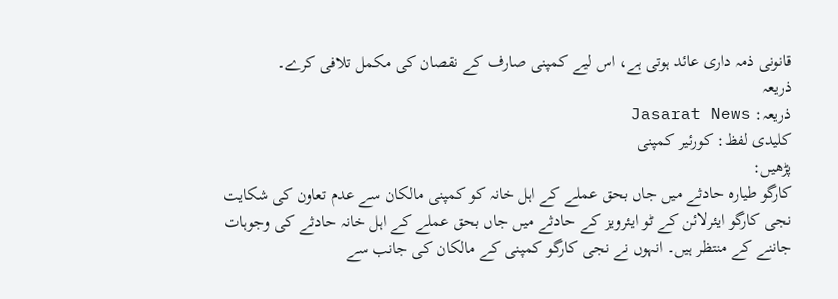قانونی ذمہ داری عائد ہوتی ہے، اس لیے کمپنی صارف کے نقصان کی مکمل تلافی کرے۔
ذریعہ
ذریعہ: Jasarat News
کلیدی لفظ: کورئیر کمپنی
پڑھیں:
کارگو طیارہ حادثے میں جاں بحق عملے کے اہل خانہ کو کمپنی مالکان سے عدم تعاون کی شکایت
نجی کارگو ایئرلائن کے ٹو ایئرویز کے حادثے میں جاں بحق عملے کے اہل خانہ حادثے کی وجوہات جاننے کے منتظر ہیں۔ انہوں نے نجی کارگو کمپنی کے مالکان کی جانب سے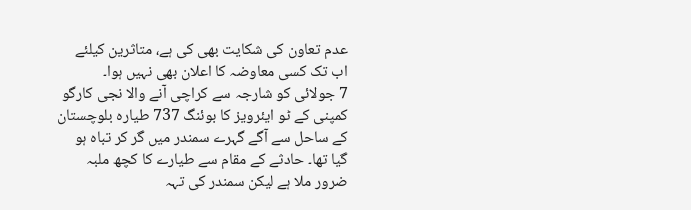عدم تعاون کی شکایت بھی کی ہے، متاثرین کیلئے اب تک کسی معاوضہ کا اعلان بھی نہیں ہوا۔
7 جولائی کو شارجہ سے کراچی آنے والا نجی کارگو کمپنی کے ٹو ایئرویز کا بوئنگ 737 طیارہ بلوچستان کے ساحل سے آگے گہرے سمندر میں گر کر تباہ ہو گیا تھا۔ حادثے کے مقام سے طیارے کا کچھ ملبہ ضرور ملا ہے لیکن سمندر کی تہہ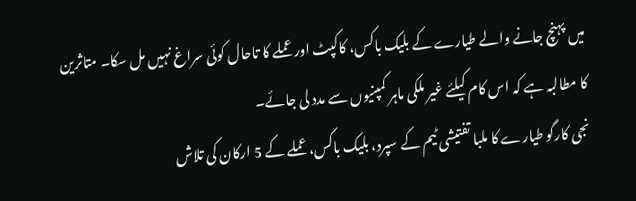میں پہنچ جانے والے طیارے کے بلیک باکس، کاکپٹ اور عملے کا تاحال کوئی سراغ نہیں مل سکا۔ متاثرین کا مطالبہ ہے کہ اس کام کیلئے غیر ملکی ماہر کمپنیوں سے مدد لی جائے۔
نجی کارگو طیارے کا ملبا تفتیشی ٹیم کے سپرد، بلیک باکس، عملے کے 5 ارکان کی تلاش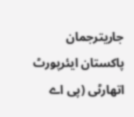جاریترجمان پاکستان ایئرپورٹ اتھارٹی (پی اے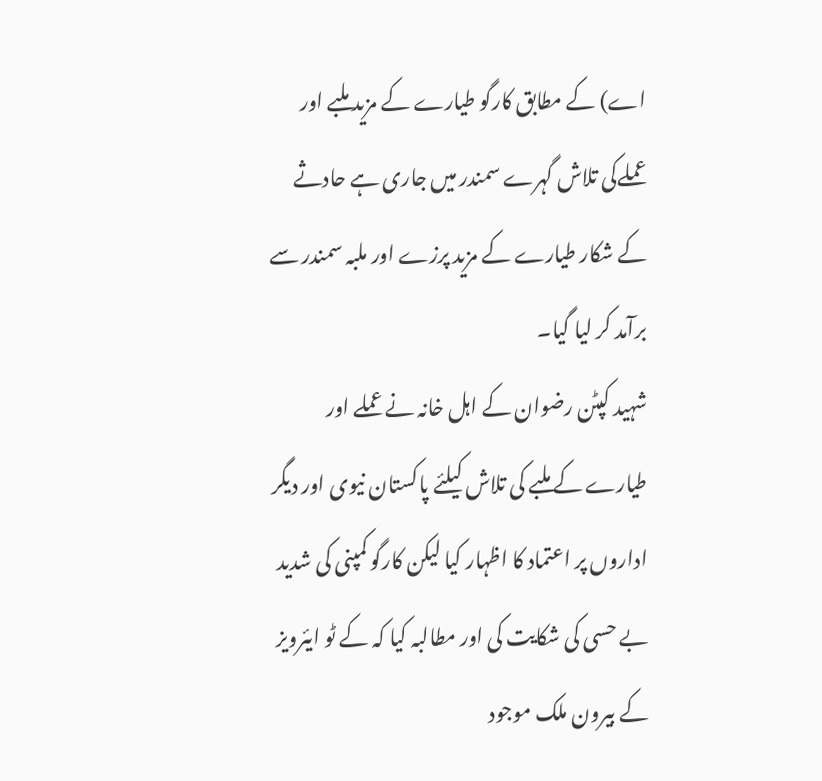اے) کے مطابق کارگو طیارے کے مزید ملبے اور عملےکی تلاش گہرے سمندر میں جاری ہے حادثے کے شکار طیارے کے مزید پرزے اور ملبہ سمندر سے برآمد کر لیا گیا۔
شہید کپٹن رضوان کے اہل خانہ نے عملے اور طیارے کے ملبے کی تلاش کیلئے پاکستان نیوی اور دیگر اداروں پر اعتماد کا اظہار کیا لیکن کارگو کمپنی کی شدید بے حسی کی شکایت کی اور مطالبہ کیا کہ کے ٹو ایئرویز کے بیرون ملک موجود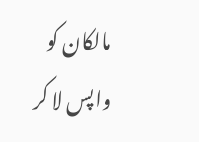مالکان کو واپس لا کر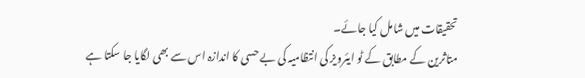تحقیقات میں شامل کیا جائے۔
متاثرین کے مطابق کے ٹو ایئرویز کی انتظامیہ کی بے حسی کا اندازہ اس سے بھی لگایا جا سکتا ہے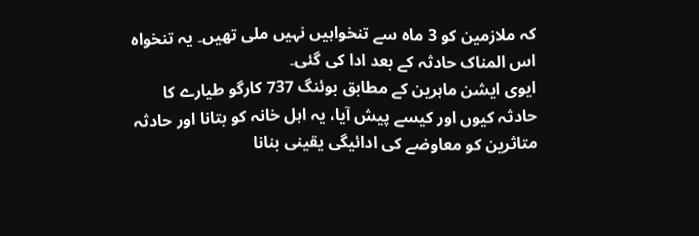کہ ملازمین کو 3 ماہ سے تنخواہیں نہیں ملی تھیں۔ یہ تنخواہ اس المناک حادثہ کے بعد ادا کی گئی۔
ایوی ایشن ماہرین کے مطابق بوئنگ 737 کارگو طیارے کا حادثہ کیوں اور کیسے پیش آیا، یہ اہل خانہ کو بتانا اور حادثہ متاثرین کو معاوضے کی ادائیگی یقینی بنانا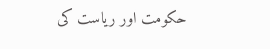حکومت اور ریاست کی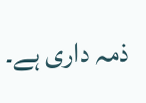ذمہ داری ہے۔